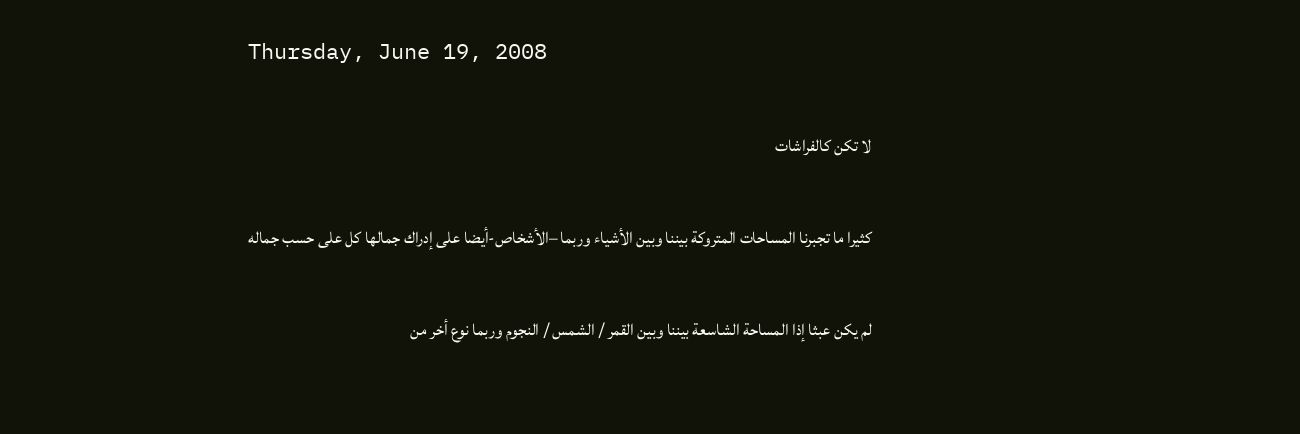Thursday, June 19, 2008

لا تكن كالفراشات

كثيرا ما تجبرنا المساحات المتروكة بيننا وبين الأشياء وربما –الأشخاص-أيضا على إدراك جمالها كل على حسب جماله

لم يكن عبثا إذا المساحة الشاسعة بيننا وبين القمر / الشمس / النجوم وربما نوع أخر من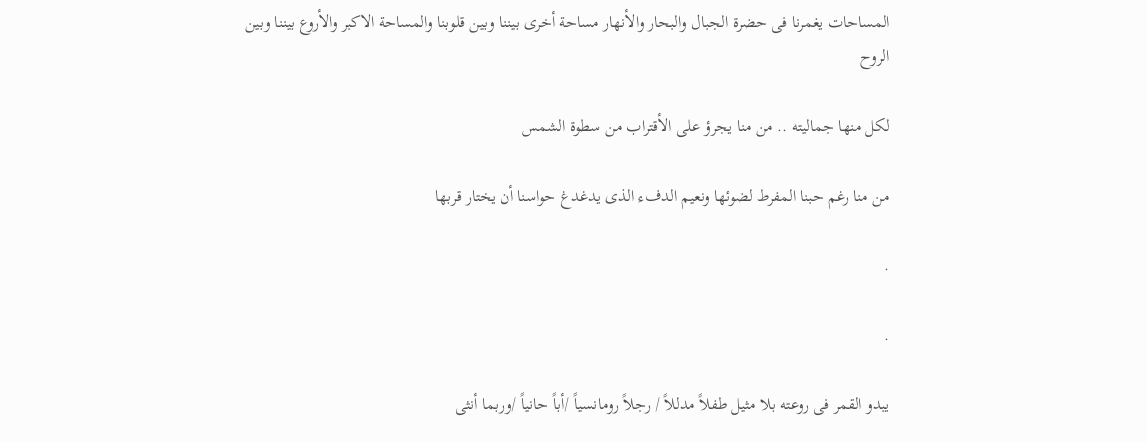المساحات يغمرنا فى حضرة الجبال والبحار والأنهار مساحة أخرى بيننا وبين قلوبنا والمساحة الاكبر والأروع بيننا وبين الروح

لكل منها جماليته .. من منا يجرؤ على الأقتراب من سطوة الشمس

من منا رغم حبنا المفرط لضوئها ونعيم الدفء الذى يدغدغ حواسنا أن يختار قربها

.

.

يبدو القمر فى روعته بلا مثيل طفلاً مدللاً / رجلاً رومانسياً /أباً حانياً /وربما أنثى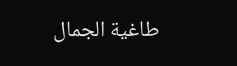طاغية الجمال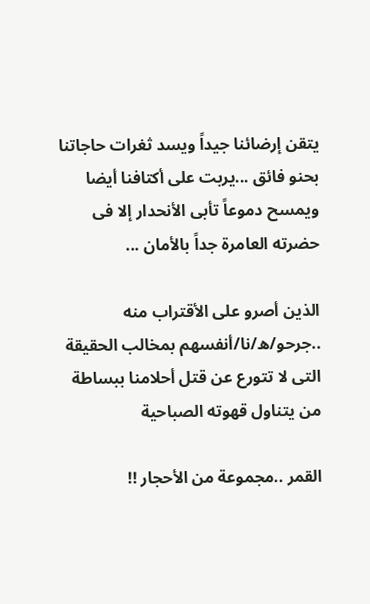يتقن إرضائنا جيداً ويسد ثغرات حاجاتنا بحنو فائق ...يربت على أكتافنا أيضا ويمسح دموعاً تأبى الأنحدار إلا فى حضرته العامرة جداً بالأمان ...

الذين أصرو على الأقتراب منه ..جرحو/ه/نا/أنفسهم بمخالب الحقيقة التى لا تتورع عن قتل أحلامنا ببساطة من يتناول قهوته الصباحية

القمر ..مجموعة من الأحجار !!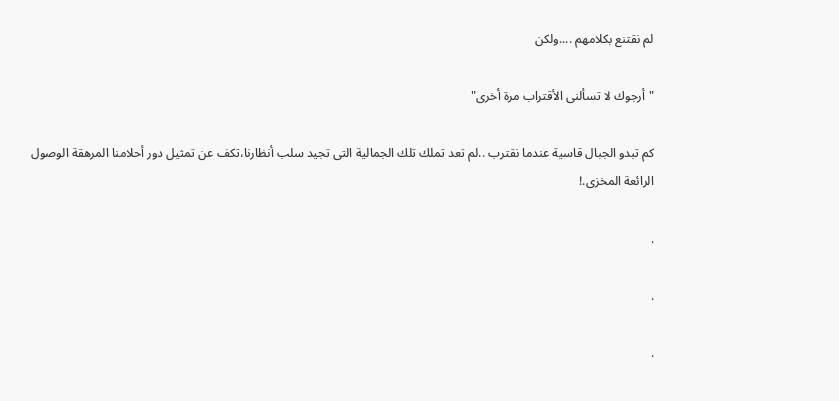لم نقتنع بكلامهم ....ولكن

"أرجوك لا تسألنى الأقتراب مرة أخرى"

كم تبدو الجبال قاسية عندما نقترب ..لم تعد تملك تلك الجمالية التى تجيد سلب أنظارنا،تكف عن تمثيل دور أحلامنا المرهقة الوصول الرائعة المخزى.!

.

.

.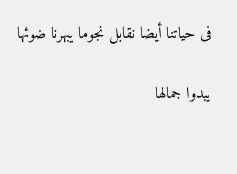فى حياتنا أيضا نقابل نجوما يبهرنا ضوئها

يبدوا جمالها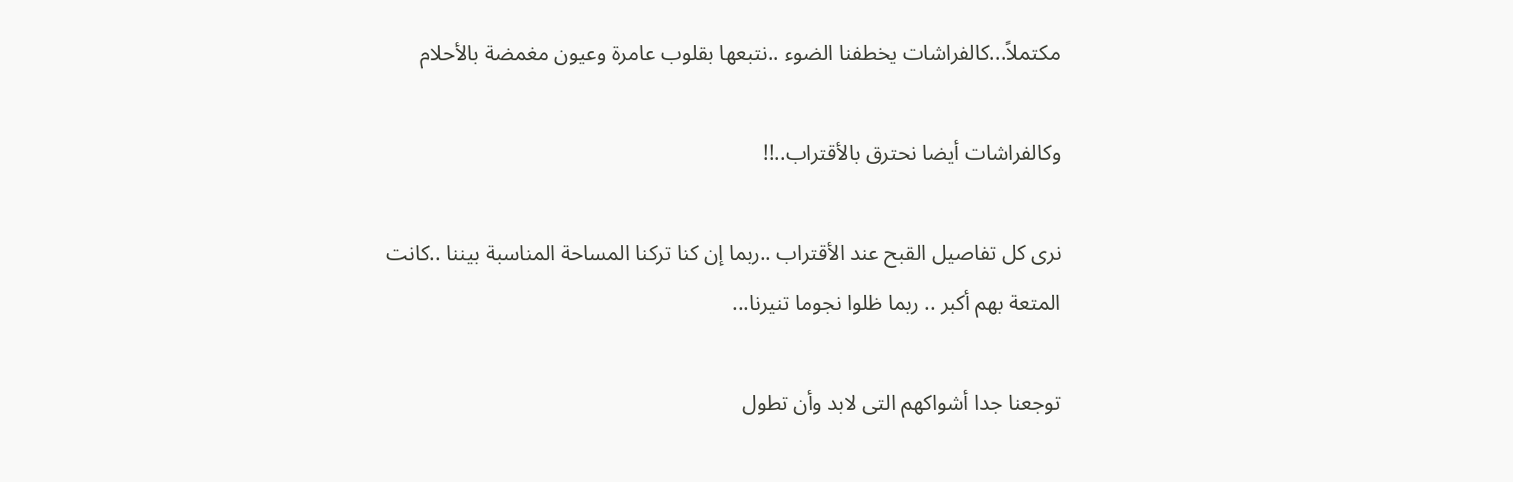مكتملاً...كالفراشات يخطفنا الضوء ..نتبعها بقلوب عامرة وعيون مغمضة بالأحلام

وكالفراشات أيضا نحترق بالأقتراب..!!

نرى كل تفاصيل القبح عند الأقتراب ..ربما إن كنا تركنا المساحة المناسبة بيننا ..كانت المتعة بهم أكبر .. ربما ظلوا نجوما تنيرنا...

توجعنا جدا أشواكهم التى لابد وأن تطول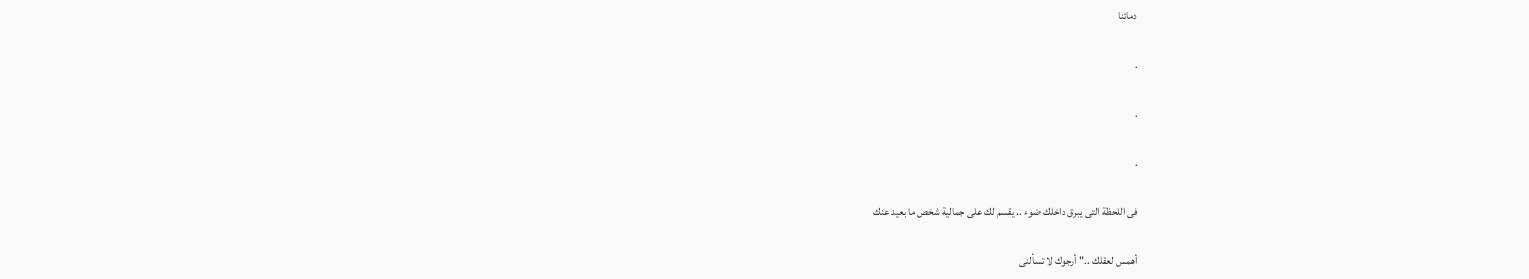دمائنا

.

.

.

فى اللحظة التى يبرق داخلك ضوء .. يقسم لك على جمالية شخص ما بعيد عنك

أهمس لعقلك .."أرجوك لا تسألنى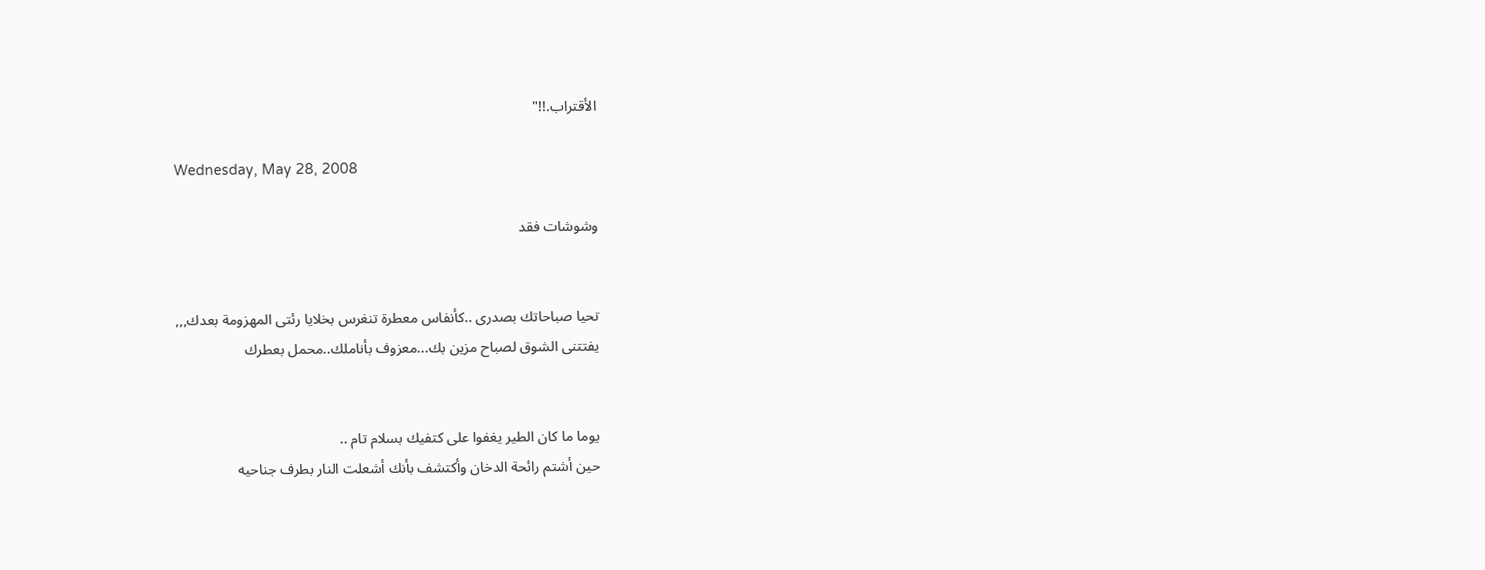الأقتراب.!!"

Wednesday, May 28, 2008

وشوشات فقد


تحيا صباحاتك بصدرى ..كأنفاس معطرة تنغرس بخلايا رئتى المهزومة بعدك,,,
يفتتنى الشوق لصباح مزين بك...معزوف بأناملك..محمل بعطرك


يوما ما كان الطير يغفوا على كتفيك بسلام تام ..
حين أشتم رائحة الدخان وأكتشف بأنك أشعلت النار بطرف جناحيه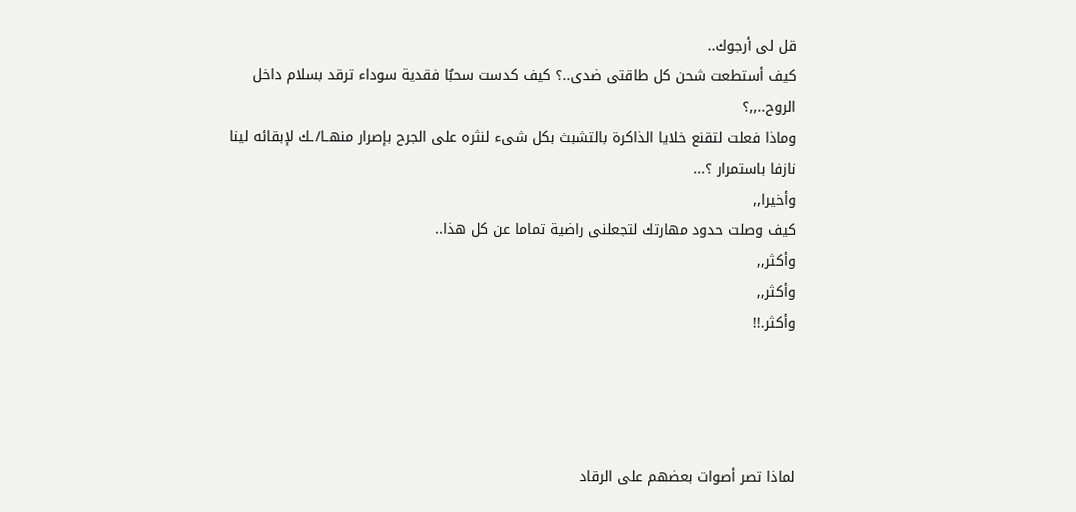قل لى أرجوك..
كيف أستطعت شحن كل طاقتى ضدى..؟ كيف كدست سحبٌا فقدية سوداء ترقد بسلام داخل الروح..,,؟
وماذا فعلت لتقنع خلايا الذاكرة بالتشبث بكل شىء لنثره على الجرح بإصرار منهــا/ـك لإبقائه لينا نازفا باستمرار ؟...
وأخيرا,,
كيف وصلت حدود مهارتك لتجعلنى راضية تماما عن كل هذا..
وأكثر,,
وأكثر,,
وأكثر.!!




لماذا تصر أصوات بعضهم على الرقاد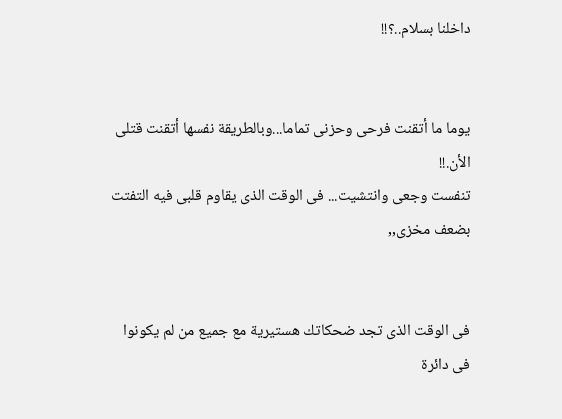داخلنا بسلام..؟!!


يوما ما أتقنت فرحى وحزنى تماما...وبالطريقة نفسها أتقنت قتلى الأن.!!
تنفست وجعى وانتشيت... فى الوقت الذى يقاوم قلبى فيه التفتت بضعف مخزى,,


فى الوقت الذى تجد ضحكاتك هستيرية مع جميع من لم يكونوا فى دائرة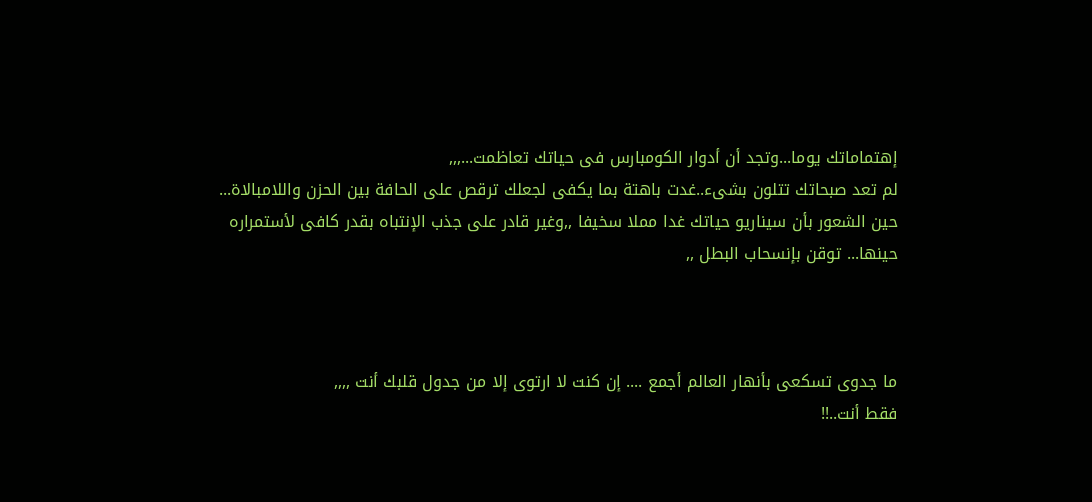إهتماماتك يوما...وتجد أن أدوار الكومبارس فى حياتك تعاظمت...,,,
لم تعد صبحاتك تتلون بشىء..غدت باهتة بما يكفى لجعلك ترقص على الحافة بين الحزن واللامبالاة...
حين الشعور بأن سيناريو حياتك غدا مملا سخيفا ,,وغير قادر على جذب الإنتباه بقدر كافى لأستمراره
حينها... توقن بإنسحاب البطل ,,



ما جدوى تسكعى بأنهار العالم أجمع .... إن كنت لا ارتوى إلا من جدول قلبك أنت ,,,,
فقط أنت..!!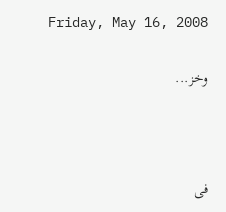Friday, May 16, 2008

وخز...



فى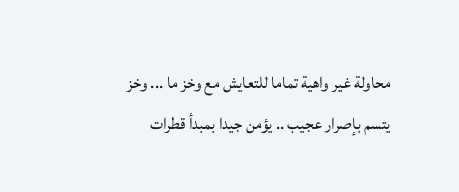محاولة غير واهية تماما للتعايش مع وخز ما ... وخز يتسم بإصرار عجيب .. يؤمن جيدا بمبدأ قطرات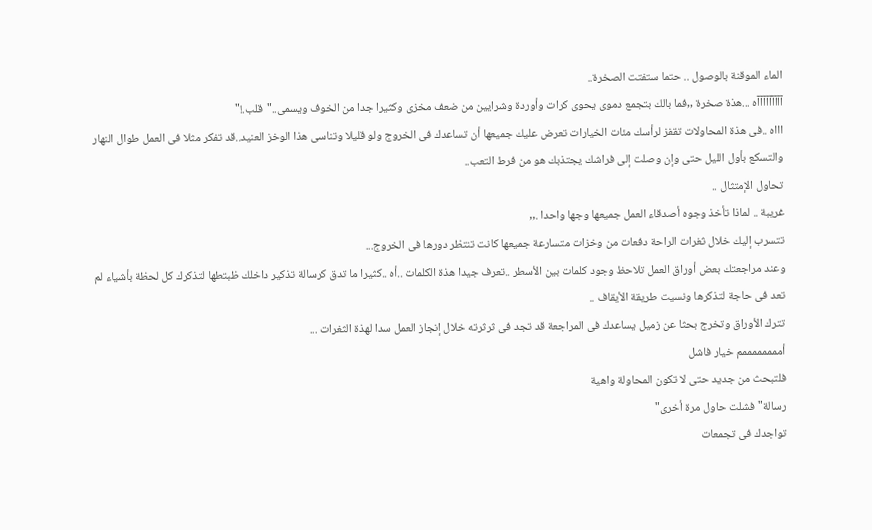الماء الموقنة بالوصول .. حتما ستفتت الصخرة..
آآآآآآآآآه ...هذة صخرة ,,فما بالك بتجمع دموى يحوى كرات وأوردة وشرايين من ضعف مخزى وكثيرا جدا من الخوف ويسمى.."قلب.!"
اااه ..فى هذة المحاولات تقفز لرأسك مئات الخيارات تعرض عليك جميعها أن تساعدك فى الخروج ولو قليلا وتناسى هذا الوخز العنيد..قد تفكر مثلا فى العمل طوال النهار والتسكع بأول الليل حتى وإن وصلت إلى فراشك يجتذبك هو من فرط التعب..
تحاول الإمتثال ..
غريبة .. لماذا تأخذ وجوه أصدقاء العمل جميعها وجها واحدا .,,
تتسرب إليك خلال ثغرات الراحة دفعات من وخزات متسارعة جميعها كانت تنتظر دورها فى الخروج...
وعند مراجعتك بعض أوراق العمل تلاحظ وجود كلمات بين الأسطر ..تعرف جيدا هذة الكلمات ..أه ..كثيرا ما تدق كرسالة تذكير داخلك ظبتطها لتذكرك كل لحظة بأشياء لم تعد فى حاجة لتذكرها ونسيت طريقة الأيقاف ..
تترك الأوراق وتخرج بحثا عن زميل يساعدك فى المراجعة قد تجد فى ثرثرته خلال إنجاز العمل سدا لهذة الثغرات ...
أممممممممم خيار فاشل
فلتبحث من جديد حتى لا تكون المحاولة واهية
رسالة" فشلت حاول مرة أخرى"
تواجدك فى تجمعات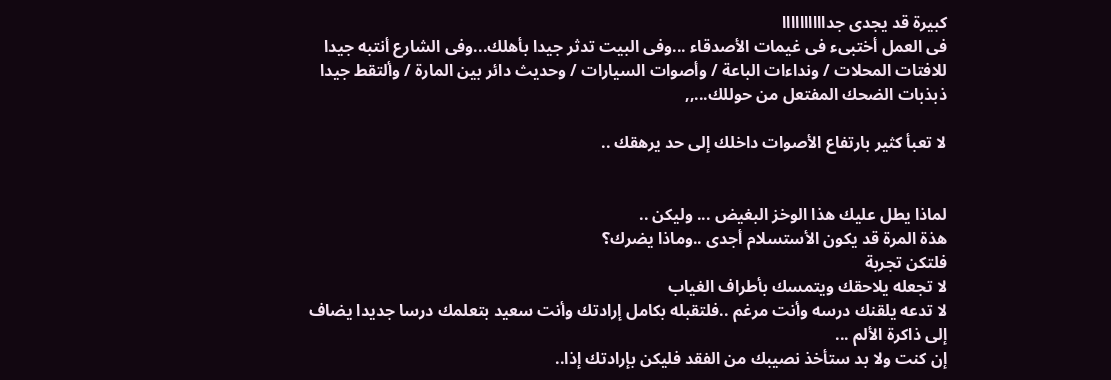كبيرة قد يجدى جداااااااااا
فى العمل أختبىء فى غيمات الأصدقاء ...وفى البيت تدثر جيدا بأهلك...وفى الشارع أنتبه جيدا للافتات المحلات / ونداءات الباعة / وأصوات السيارات / وحديث دائر بين المارة / وألتقط جيدا ذبذبات الضحك المفتعل من حوللك...,,

لا تعبأ كثير بارتفاع الأصوات داخلك إلى حد يرهقك ..


لماذا يطل عليك هذا الوخز البغيض ... وليكن ..
هذة المرة قد يكون الأستسلام أجدى ..وماذا يضرك؟
فلتكن تجربة
لا تجعله يلاحقك ويتمسك بأطراف الغياب
لا تدعه يلقنك درسه وأنت مرغم ..فلتقبله بكامل إرادتك وأنت سعيد بتعلمك درسا جديدا يضاف إلى ذاكرة الألم ...
إن كنت ولا بد ستأخذ نصيبك من الفقد فليكن بإرادتك إذا..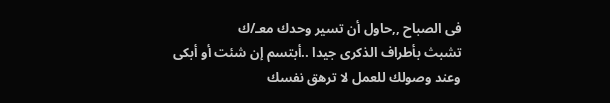فى الصباح ,,حاول أن تسير وحدك معـ/ك
تشبث بأطراف الذكرى جيدا ..أبتسم إن شئت أو أبكى
وعند وصولك للعمل لا ترهق نفسك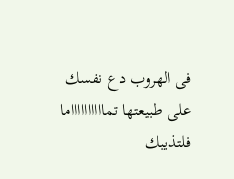فى الهروب دع نفسك على طبيعتها تمااااااااااما فلتذيبك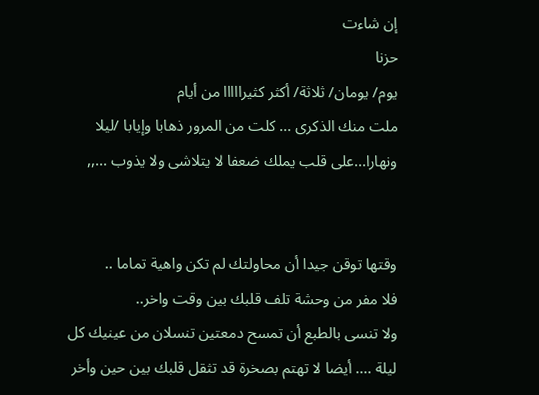إن شاءت
حزنا
يوم/ يومان/ ثلاثة/ أكثر كثيرااااا من أيام
ملت منك الذكرى ... كلت من المرور ذهابا وإيابا /ليلا ونهارا...على قلب يملك ضعفا لا يتلاشى ولا يذوب ...,,


وقتها توقن جيدا أن محاولتك لم تكن واهية تماما ..
فلا مفر من وحشة تلف قلبك بين وقت واخر..
ولا تنسى بالطبع أن تمسح دمعتين تنسلان من عينيك كل ليلة .... أيضا لا تهتم بصخرة قد تثقل قلبك بين حين وأخر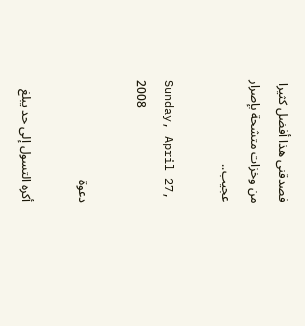فصدقنى هذا أفضل كثيرا من وخزات متشحة بإصرار عجيب..

Sunday, April 27, 2008

دعوة

أكره التسول إلى حد يبلغ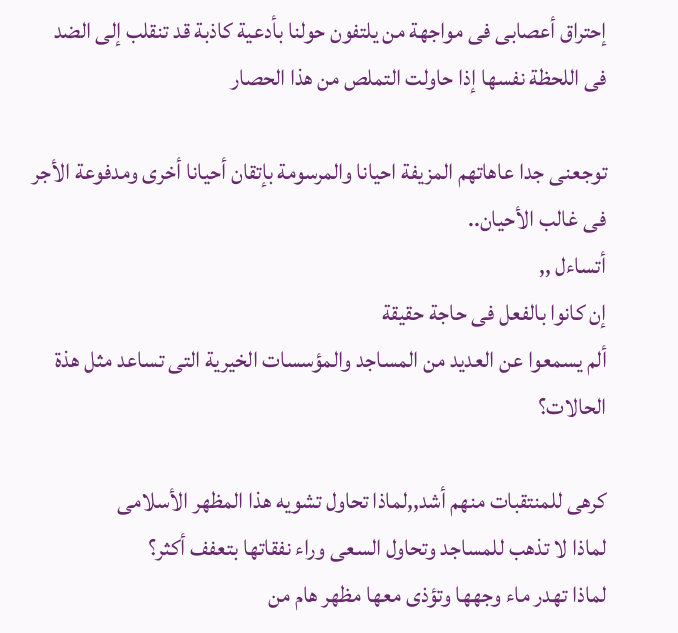إحتراق أعصابى فى مواجهة من يلتفون حولنا بأدعية كاذبة قد تنقلب إلى الضد فى اللحظة نفسها إذا حاولت التملص من هذا الحصار

توجعنى جدا عاهاتهم المزيفة احيانا والمرسومة بإتقان أحيانا أخرى ومدفوعة الأجر فى غالب الأحيان..
أتساءل ,,
إن كانوا بالفعل فى حاجة حقيقة
ألم يسمعوا عن العديد من المساجد والمؤسسات الخيرية التى تساعد مثل هذة الحالات؟

كرهى للمنتقبات منهم أشد,,لماذا تحاول تشويه هذا المظهر الأسلامى
لماذا لا تذهب للمساجد وتحاول السعى وراء نفقاتها بتعفف أكثر؟
لماذا تهدر ماء وجهها وتؤذى معها مظهر هام من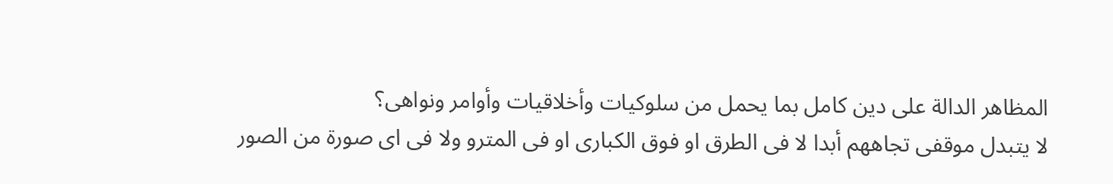المظاهر الدالة على دين كامل بما يحمل من سلوكيات وأخلاقيات وأوامر ونواهى؟
لا يتبدل موقفى تجاههم أبدا لا فى الطرق او فوق الكبارى او فى المترو ولا فى اى صورة من الصور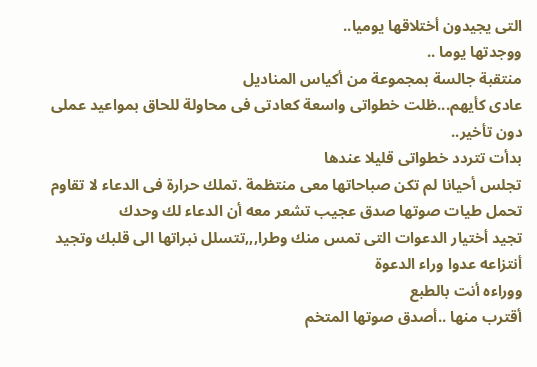التى يجيدون أختلاقها يوميا..
ووجدتها يوما ..
منتقبة جالسة بمجموعة من أكياس المناديل
عادى كأيهم...ظلت خطواتى واسعة كعادتى فى محاولة للحاق بمواعيد عملى دون تأخير..
بدأت تتردد خطواتى قليلا عندها
تجلس أحيانا لم تكن صباحاتها معى منتظمة .تملك حرارة فى الدعاء لا تقاوم
تحمل طيات صوتها صدق عجيب تشعر معه أن الدعاء لك وحدك
تجيد أختيار الدعوات التى تمس منك وطرا,,,تتسلل نبراتها الى قلبك وتجيد أنتزاعه عدوا وراء الدعوة
ووراءه أنت بالطبع
أقترب منها ..أصدق صوتها المتخم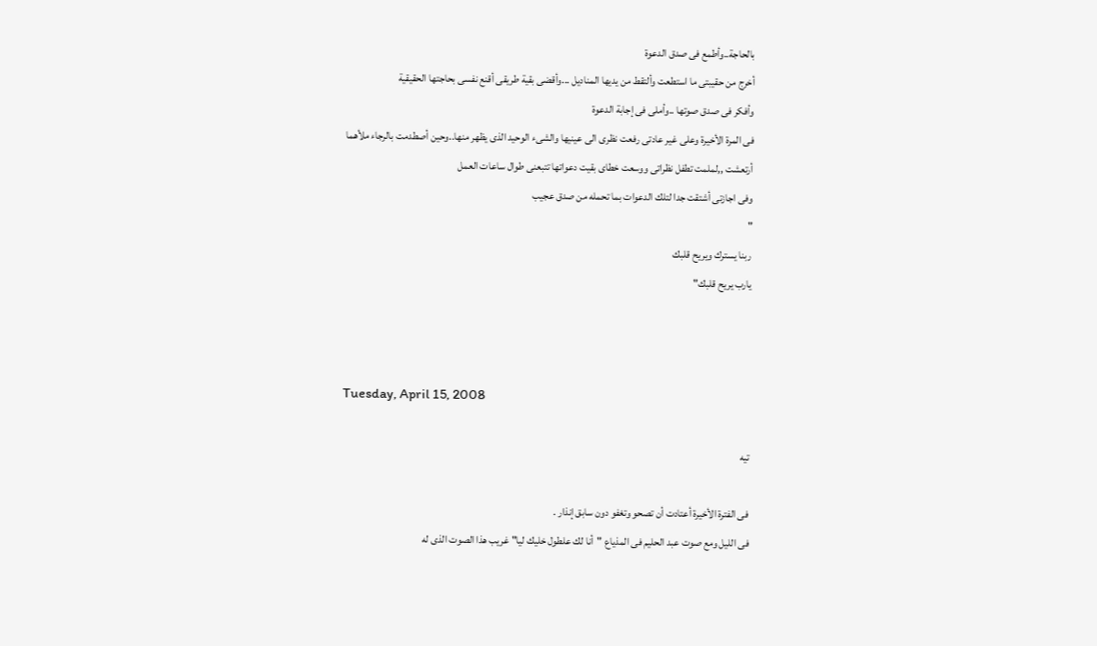بالحاجة..وأطمع فى صدق الدعوة
أخرج من حقيبتى ما استطعت وألتقط من يديها المناديل ...وأقضى بقية طريقى أقنع نفسى بحاجتها الحقيقية
وأفكر فى صدق صوتها ..وأملى فى إجابة الدعوة
فى المرة الأخيرة وعلى غير عادتى رفعت نظرى الى عينيها والشىء الوحيد الذى يظهر منها..وحين أصطدمت بالرجاء ملأهما
أرتعشت ,,لملمت تطفل نظراتى ووسعت خطاى بقيت دعواتها تتبعنى طوال ساعات العمل
وفى اجازتى أشتقت جدا لتلك الدعوات بما تحمله من صدق عجيب
"
ربنا يسترك ويريح قلبك
يارب يريح قلبك"



Tuesday, April 15, 2008

تيه

فى الفترة الأخيرة أعتادت أن تصحو وتغفو دون سابق إنذار .
فى الليل ومع صوت عبد الحليم فى المذياع "أنا لك علطول خليك ليا" غريب هذا الصوت الذى له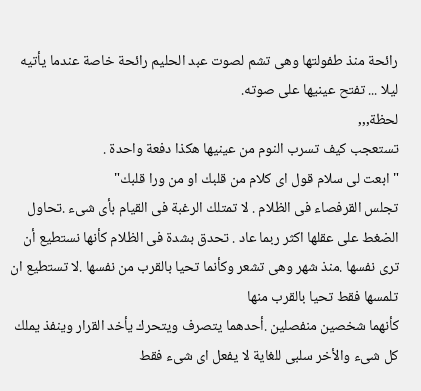رائحة منذ طفولتها وهى تشم لصوت عبد الحليم رائحة خاصة عندما يأتيه ليلا ... تفتح عينيها على صوته.
لحظة,,,
تستعجب كيف تسرب النوم من عينيها هكذا دفعة واحدة .
" ابعت لى سلام قول اى كلام من قلبك او من ورا قلبك"
تجلس القرفصاء فى الظلام . لا تمتلك الرغبة فى القيام بأى شىء .تحاول الضغط على عقلها اكثر ربما عاد . تحدق بشدة فى الظلام كأنها نستطيع أن ترى نفسها .منذ شهر وهى تشعر وكأنما تحيا بالقرب من نفسها .لا تستطيع ان تلمسها فقط تحيا بالقرب منها
كأنهما شخصين منفصلين .أحدهما يتصرف ويتحرك يأخد القرار وينفذ يملك كل شىء والأخر سلبى للغاية لا يفعل اى شىء فقط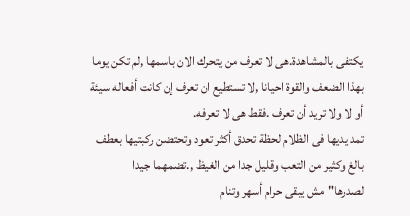يكتفى بالمشاهدة.هى لا تعرف من يتحرك الان باسمها ,لم تكن يوما بهذا الضعف والقوة احيانا ,لا تستطيع ان تعرف إن كانت أفعاله سيئة أو لا ولا تريد أن تعرف .فقط هى لا تعرفه.
تمد يديها فى الظلام لحظة تحدق أكثر تعود وتحتضن ركبتيها بعطف بالغ وكثير من التعب وقليل جدا من الغيظ ,.تضمهما جيدا لصدرها"مش يبقى حرام أسهر وتنام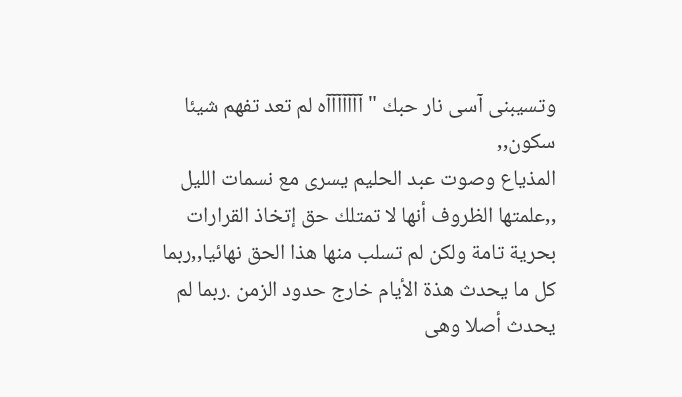وتسيبنى آسى نار حبك " آآآآآآآه لم تعد تفهم شيئا
سكون,,
المذياع وصوت عبد الحليم يسرى مع نسمات الليل ,,علمتها الظروف أنها لا تمتلك حق إتخاذ القرارات بحرية تامة ولكن لم تسلب منها هذا الحق نهائيا,,ربما كل ما يحدث هذة الأيام خارج حدود الزمن .ربما لم يحدث أصلا وهى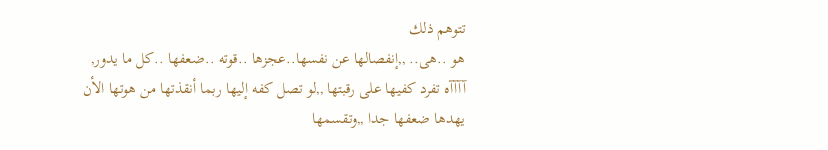تتوهم ذلك
هو ..هى.. ,,إنفصالها عن نفسها..عجزها ..قوته ..ضعفها ..كل ما يدور,
آآآآه تفرد كفيها على رقبتها ,,لو تصل كفه إليها ربما أنقذتها من هوتها الأن
يهدها ضعفها جدا ,,وتقسمها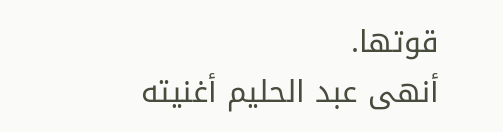قوتها.
أنهى عبد الحليم أغنيته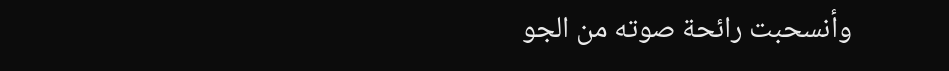وأنسحبت رائحة صوته من الجو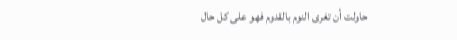حاولت أن تغرى النوم بالقدوم فهو على كل حال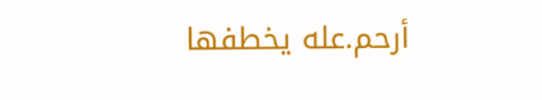أرحم.عله يخطفها